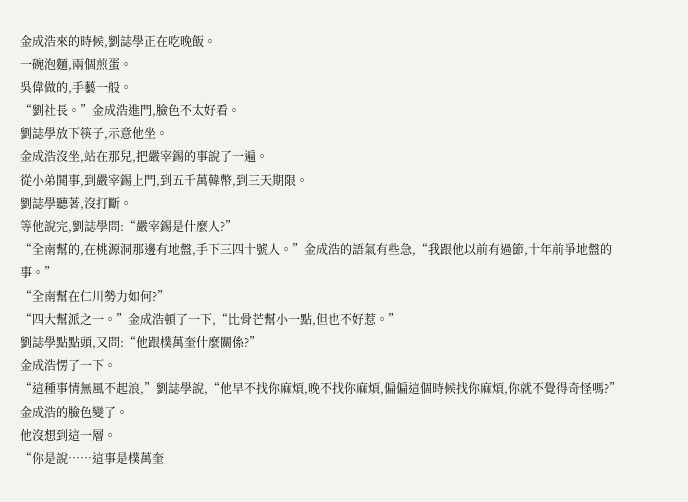金成浩來的時候,劉誌學正在吃晚飯。
一碗泡麵,兩個煎蛋。
吳偉做的,手藝一般。
“劉社長。”金成浩進門,臉色不太好看。
劉誌學放下筷子,示意他坐。
金成浩沒坐,站在那兒,把嚴宰錫的事說了一遍。
從小弟鬨事,到嚴宰錫上門,到五千萬韓幣,到三天期限。
劉誌學聽著,沒打斷。
等他說完,劉誌學問:“嚴宰錫是什麼人?”
“全南幫的,在桃源洞那邊有地盤,手下三四十號人。”金成浩的語氣有些急,“我跟他以前有過節,十年前爭地盤的事。”
“全南幫在仁川勢力如何?”
“四大幫派之一。”金成浩頓了一下,“比骨芒幫小一點,但也不好惹。”
劉誌學點點頭,又問:“他跟樸萬奎什麼關係?”
金成浩愣了一下。
“這種事情無風不起浪,”劉誌學說,“他早不找你麻煩,晚不找你麻煩,偏偏這個時候找你麻煩,你就不覺得奇怪嗎?”
金成浩的臉色變了。
他沒想到這一層。
“你是說……這事是樸萬奎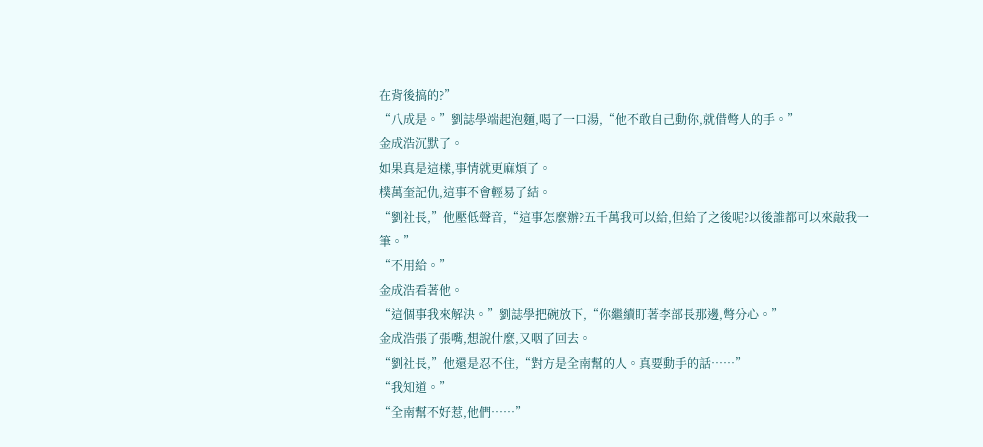在背後搞的?”
“八成是。”劉誌學端起泡麵,喝了一口湯,“他不敢自己動你,就借彆人的手。”
金成浩沉默了。
如果真是這樣,事情就更麻煩了。
樸萬奎記仇,這事不會輕易了結。
“劉社長,”他壓低聲音,“這事怎麼辦?五千萬我可以給,但給了之後呢?以後誰都可以來敲我一筆。”
“不用給。”
金成浩看著他。
“這個事我來解決。”劉誌學把碗放下,“你繼續盯著李部長那邊,彆分心。”
金成浩張了張嘴,想說什麼,又咽了回去。
“劉社長,”他還是忍不住,“對方是全南幫的人。真要動手的話……”
“我知道。”
“全南幫不好惹,他們……”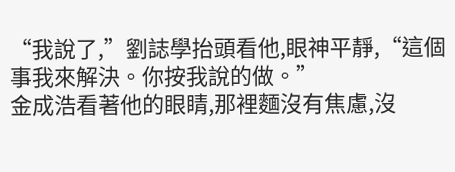“我說了,”劉誌學抬頭看他,眼神平靜,“這個事我來解決。你按我說的做。”
金成浩看著他的眼睛,那裡麵沒有焦慮,沒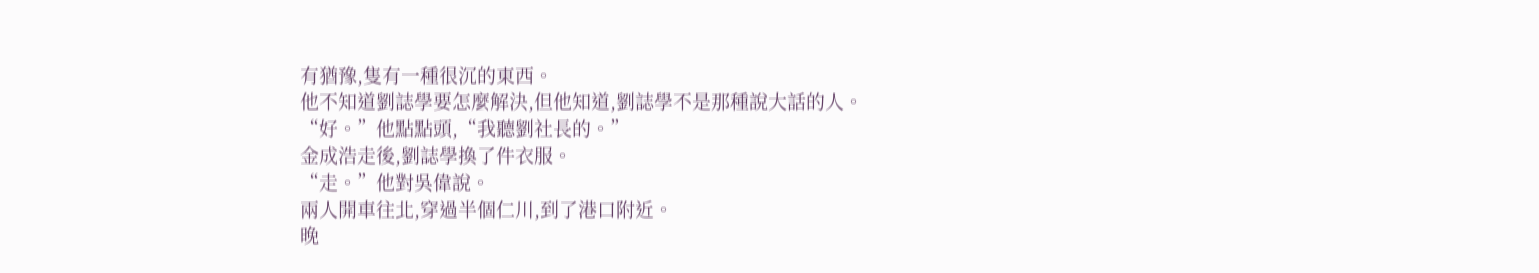有猶豫,隻有一種很沉的東西。
他不知道劉誌學要怎麼解決,但他知道,劉誌學不是那種說大話的人。
“好。”他點點頭,“我聽劉社長的。”
金成浩走後,劉誌學換了件衣服。
“走。”他對吳偉說。
兩人開車往北,穿過半個仁川,到了港口附近。
晚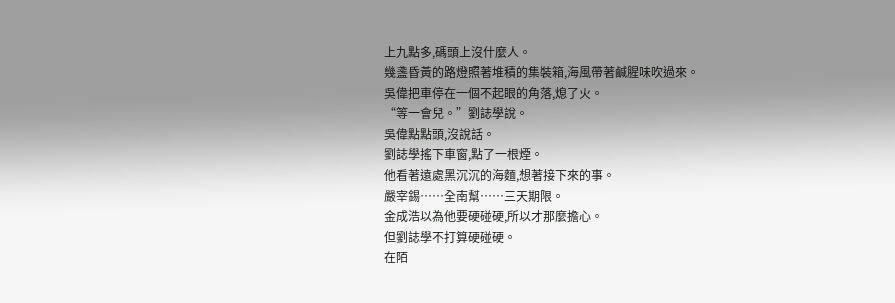上九點多,碼頭上沒什麼人。
幾盞昏黃的路燈照著堆積的集裝箱,海風帶著鹹腥味吹過來。
吳偉把車停在一個不起眼的角落,熄了火。
“等一會兒。”劉誌學說。
吳偉點點頭,沒說話。
劉誌學搖下車窗,點了一根煙。
他看著遠處黑沉沉的海麵,想著接下來的事。
嚴宰錫……全南幫……三天期限。
金成浩以為他要硬碰硬,所以才那麼擔心。
但劉誌學不打算硬碰硬。
在陌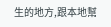生的地方,跟本地幫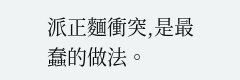派正麵衝突,是最蠢的做法。